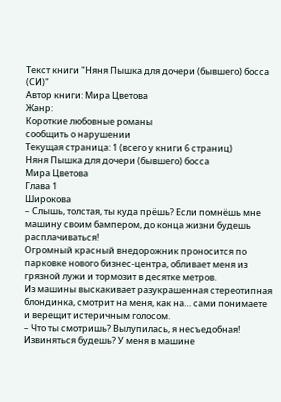Текст книги "Няня Пышка для дочери (бывшего) босса (СИ)"
Автор книги: Мира Цветова
Жанр:
Короткие любовные романы
сообщить о нарушении
Текущая страница: 1 (всего у книги 6 страниц)
Няня Пышка для дочери (бывшего) босса
Мира Цветова
Глава 1
Широкова
– Слышь, толстая, ты куда прёшь? Если помнёшь мне машину своим бампером, до конца жизни будешь расплачиваться!
Огромный красный внедорожник проносится по парковке нового бизнес-центра, обливает меня из грязной лужи и тормозит в десятке метров.
Из машины выскакивает разукрашенная стереотипная блондинка, смотрит на меня, как на… сами понимаете и верещит истеричным голосом.
– Что ты смотришь? Вылупилась, я несъедобная! Извиняться будешь? У меня в машине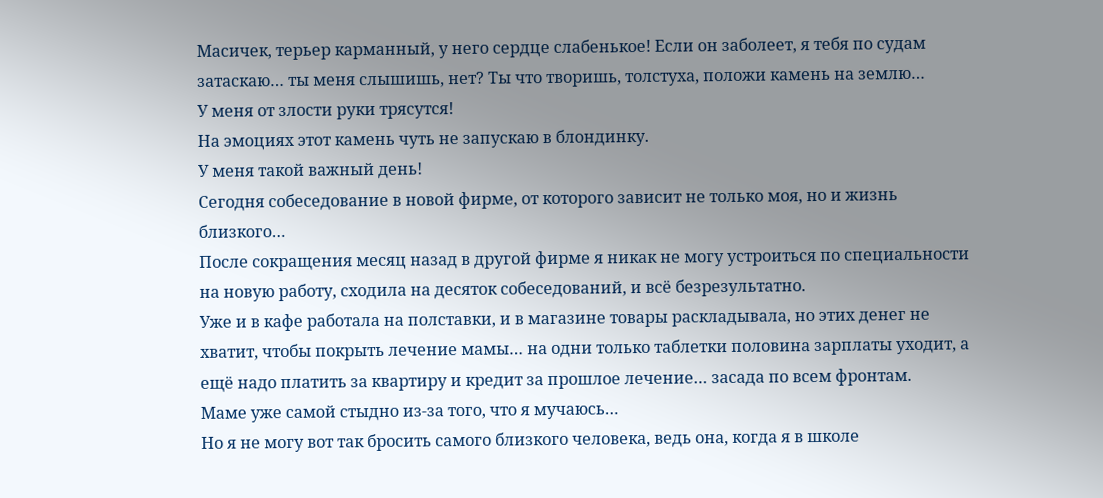Масичек, терьер карманный, у него сердце слабенькое! Если он заболеет, я тебя по судам затаскаю… ты меня слышишь, нет? Ты что творишь, толстуха, положи камень на землю…
У меня от злости руки трясутся!
На эмоциях этот камень чуть не запускаю в блондинку.
У меня такой важный день!
Сегодня собеседование в новой фирме, от которого зависит не только моя, но и жизнь близкого…
После сокращения месяц назад в другой фирме я никак не могу устроиться по специальности на новую работу, сходила на десяток собеседований, и всё безрезультатно.
Уже и в кафе работала на полставки, и в магазине товары раскладывала, но этих денег не хватит, чтобы покрыть лечение мамы… на одни только таблетки половина зарплаты уходит, а ещё надо платить за квартиру и кредит за прошлое лечение… засада по всем фронтам.
Маме уже самой стыдно из-за того, что я мучаюсь…
Но я не могу вот так бросить самого близкого человека, ведь она, когда я в школе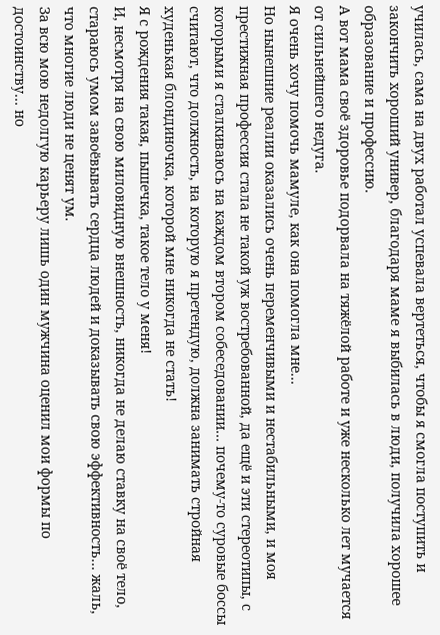училась, сама на двух работал успевала вертеться, чтобы я смогла поступить и закончить хороший универ, благодаря маме я выбилась в люди, получила хорошее образование и профессию.
А вот мама своё здоровье подорвала на тяжёлой работе и уже несколько лет мучается от сильнейшего недуга.
Я очень хочу помочь мамуле, как она помогла мне…
Но нынешние реалии оказались очень переменчивыми и нестабильными, и моя престижная профессия стала не такой уж востребованной, да ещё и эти стереотипы, с которыми я сталкиваюсь на каждом втором собеседовании… почему-то суровые боссы считают, что должность, на которую я претендую, должна занимать стройная худенькая блондиночка, которой мне никогда не стать!
Я с рождения такая, пышечка, такое тело у меня!
И, несмотря на свою миловидную внешность, никогда не делаю ставку на своё тело, стараюсь умом завоёвывать сердца людей и доказывать свою эффективность… жаль, что многие люди не ценят ум.
За всю мою недолгую карьеру лишь один мужчина оценил мои формы по достоинству… но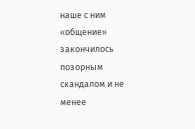наше с ним «общение» закончилось позорным скандалом и не менее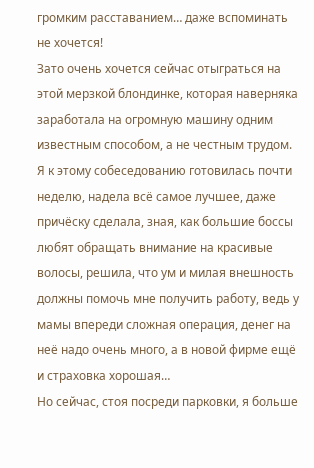громким расставанием… даже вспоминать не хочется!
Зато очень хочется сейчас отыграться на этой мерзкой блондинке, которая наверняка заработала на огромную машину одним известным способом, а не честным трудом.
Я к этому собеседованию готовилась почти неделю, надела всё самое лучшее, даже причёску сделала, зная, как большие боссы любят обращать внимание на красивые волосы, решила, что ум и милая внешность должны помочь мне получить работу, ведь у мамы впереди сложная операция, денег на неё надо очень много, а в новой фирме ещё и страховка хорошая…
Но сейчас, стоя посреди парковки, я больше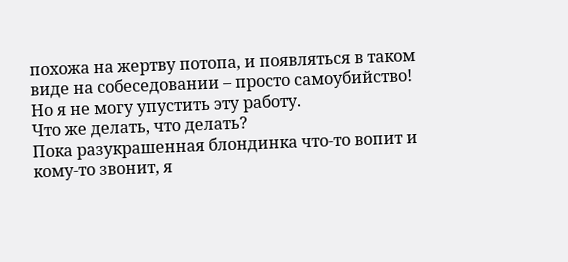похожа на жертву потопа, и появляться в таком виде на собеседовании – просто самоубийство!
Но я не могу упустить эту работу.
Что же делать, что делать?
Пока разукрашенная блондинка что-то вопит и кому-то звонит, я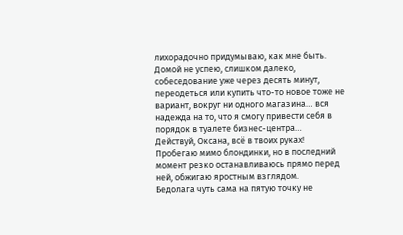лихорадочно придумываю, как мне быть.
Домой не успею, слишком далеко, собеседование уже через десять минут, переодеться или купить что-то новое тоже не вариант, вокруг ни одного магазина… вся надежда на то, что я смогу привести себя в порядок в туалете бизнес-центра…
Действуй, Оксана, всё в твоих руках!
Пробегаю мимо блондинки, но в последний момент резко останавливаюсь прямо перед ней, обжигаю яростным взглядом.
Бедолага чуть сама на пятую точку не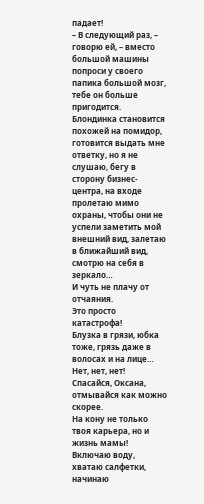падает!
– В следующий раз, – говорю ей, – вместо большой машины попроси у своего папика большой мозг, тебе он больше пригодится.
Блондинка становится похожей на помидор, готовится выдать мне ответку, но я не слушаю, бегу в сторону бизнес-центра, на входе пролетаю мимо охраны, чтобы они не успели заметить мой внешний вид, залетаю в ближайший вид, смотрю на себя в зеркало…
И чуть не плачу от отчаяния.
Это просто катастрофа!
Блузка в грязи, юбка тоже, грязь даже в волосах и на лице…
Нет, нет, нет!
Спасайся, Оксана, отмывайся как можно скорее.
На кону не только твоя карьера, но и жизнь мамы!
Включаю воду, хватаю салфетки, начинаю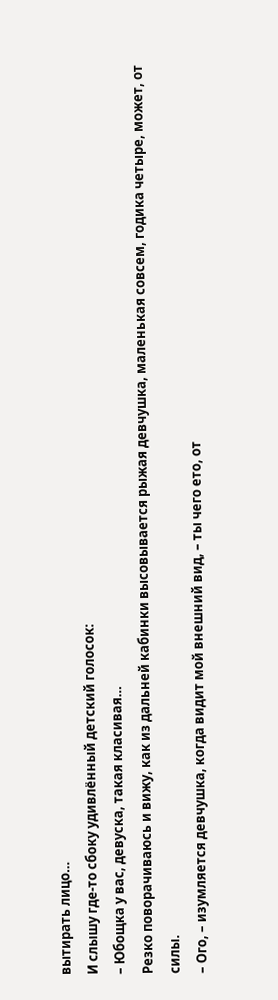вытирать лицо…
И слышу где-то сбоку удивлённый детский голосок:
– Юбощка у вас, девуска, такая класивая…
Резко поворачиваюсь и вижу, как из дальней кабинки высовывается рыжая девчушка, маленькая совсем, годика четыре, может, от силы.
– Ого, – изумляется девчушка, когда видит мой внешний вид, – ты чего ето, от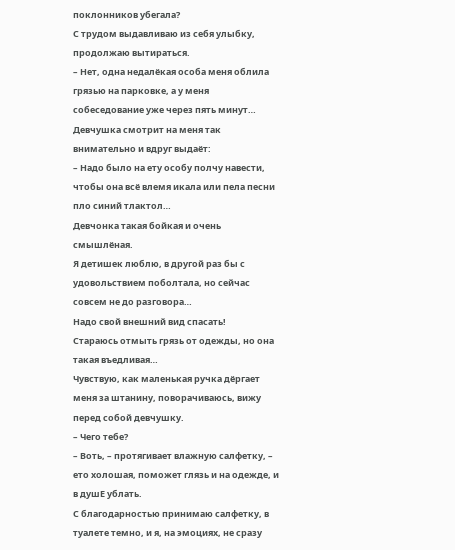поклонников убегала?
С трудом выдавливаю из себя улыбку, продолжаю вытираться.
– Нет, одна недалёкая особа меня облила грязью на парковке, а у меня собеседование уже через пять минут…
Девчушка смотрит на меня так внимательно и вдруг выдаёт:
– Надо было на ету особу полчу навести, чтобы она всё влемя икала или пела песни пло синий тлактол…
Девчонка такая бойкая и очень смышлёная.
Я детишек люблю, в другой раз бы с удовольствием поболтала, но сейчас совсем не до разговора…
Надо свой внешний вид спасать!
Стараюсь отмыть грязь от одежды, но она такая въедливая…
Чувствую, как маленькая ручка дёргает меня за штанину, поворачиваюсь, вижу перед собой девчушку.
– Чего тебе?
– Воть, – протягивает влажную салфетку, – ето холошая, поможет глязь и на одежде, и в душЕ ублать.
С благодарностью принимаю салфетку, в туалете темно, и я, на эмоциях, не сразу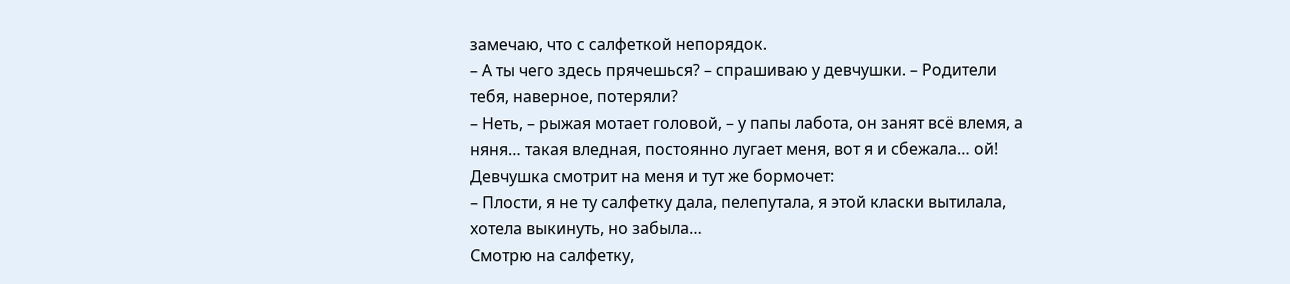замечаю, что с салфеткой непорядок.
– А ты чего здесь прячешься? – спрашиваю у девчушки. – Родители тебя, наверное, потеряли?
– Неть, – рыжая мотает головой, – у папы лабота, он занят всё влемя, а няня… такая вледная, постоянно лугает меня, вот я и сбежала… ой!
Девчушка смотрит на меня и тут же бормочет:
– Плости, я не ту салфетку дала, пелепутала, я этой класки вытилала, хотела выкинуть, но забыла…
Смотрю на салфетку,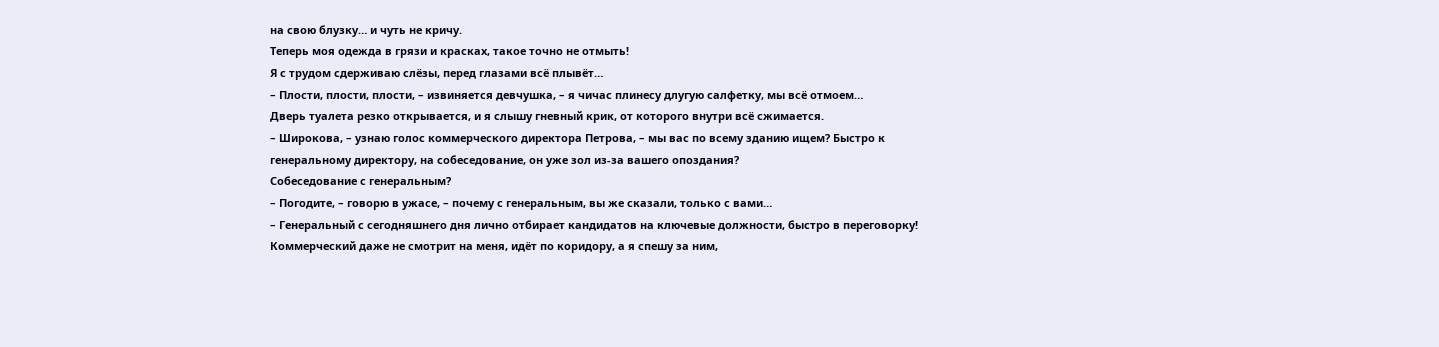на свою блузку… и чуть не кричу.
Теперь моя одежда в грязи и красках, такое точно не отмыть!
Я с трудом сдерживаю слёзы, перед глазами всё плывёт…
– Плости, плости, плости, – извиняется девчушка, – я чичас плинесу длугую салфетку, мы всё отмоем…
Дверь туалета резко открывается, и я слышу гневный крик, от которого внутри всё сжимается.
– Широкова, – узнаю голос коммерческого директора Петрова, – мы вас по всему зданию ищем? Быстро к генеральному директору, на собеседование, он уже зол из-за вашего опоздания?
Собеседование с генеральным?
– Погодите, – говорю в ужасе, – почему с генеральным, вы же сказали, только с вами…
– Генеральный с сегодняшнего дня лично отбирает кандидатов на ключевые должности, быстро в переговорку!
Коммерческий даже не смотрит на меня, идёт по коридору, а я спешу за ним,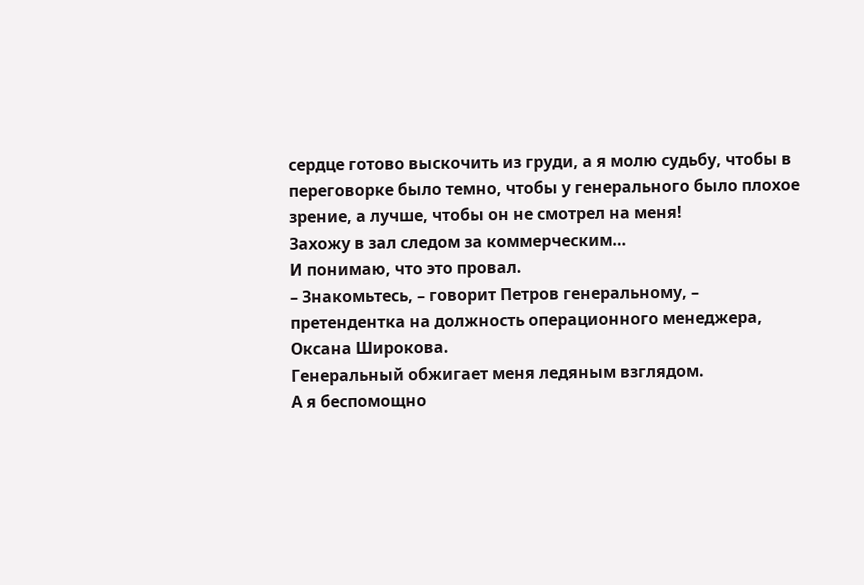сердце готово выскочить из груди, а я молю судьбу, чтобы в переговорке было темно, чтобы у генерального было плохое зрение, а лучше, чтобы он не смотрел на меня!
Захожу в зал следом за коммерческим…
И понимаю, что это провал.
– Знакомьтесь, – говорит Петров генеральному, – претендентка на должность операционного менеджера, Оксана Широкова.
Генеральный обжигает меня ледяным взглядом.
А я беспомощно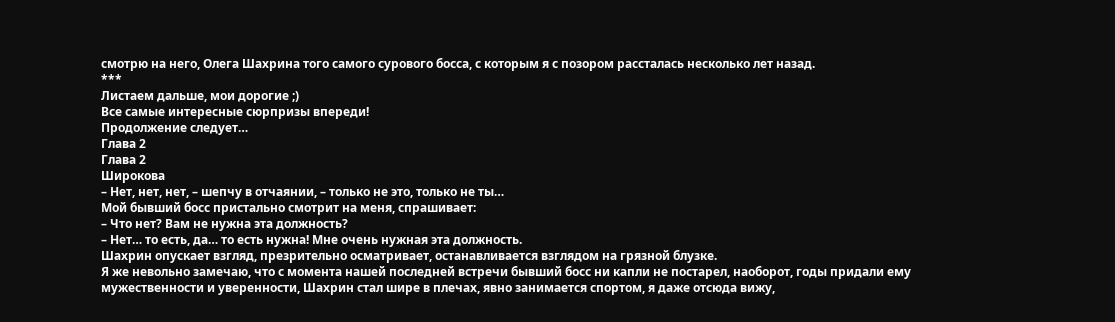смотрю на него, Олега Шахрина того самого сурового босса, с которым я с позором рассталась несколько лет назад.
***
Листаем дальше, мои дорогие ;)
Все самые интересные сюрпризы впереди!
Продолжение следует…
Глава 2
Глава 2
Широкова
– Нет, нет, нет, – шепчу в отчаянии, – только не это, только не ты…
Мой бывший босс пристально смотрит на меня, спрашивает:
– Что нет? Вам не нужна эта должность?
– Нет… то есть, да… то есть нужна! Мне очень нужная эта должность.
Шахрин опускает взгляд, презрительно осматривает, останавливается взглядом на грязной блузке.
Я же невольно замечаю, что с момента нашей последней встречи бывший босс ни капли не постарел, наоборот, годы придали ему мужественности и уверенности, Шахрин стал шире в плечах, явно занимается спортом, я даже отсюда вижу,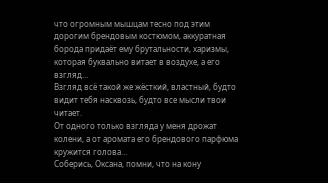что огромным мышцам тесно под этим дорогим брендовым костюмом, аккуратная борода придаёт ему брутальности, харизмы, которая буквально витает в воздухе, а его взгляд…
Взгляд всё такой же жёсткий, властный, будто видит тебя насквозь, будто все мысли твои читает.
От одного только взгляда у меня дрожат колени, а от аромата его брендового парфюма кружится голова…
Соберись, Оксана, помни, что на кону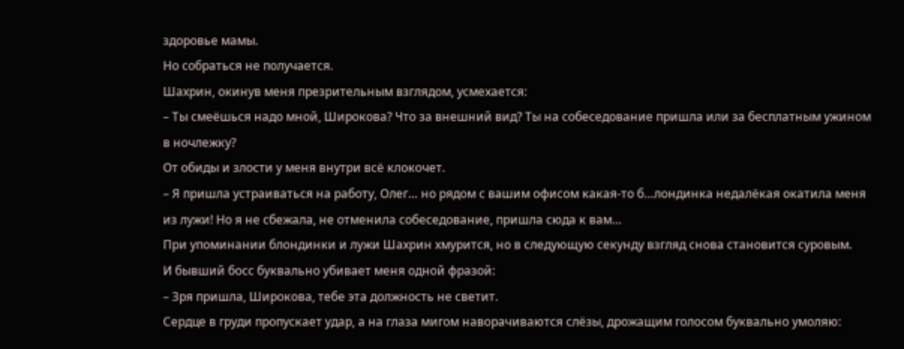здоровье мамы.
Но собраться не получается.
Шахрин, окинув меня презрительным взглядом, усмехается:
– Ты смеёшься надо мной, Широкова? Что за внешний вид? Ты на собеседование пришла или за бесплатным ужином в ночлежку?
От обиды и злости у меня внутри всё клокочет.
– Я пришла устраиваться на работу, Олег… но рядом с вашим офисом какая-то б…лондинка недалёкая окатила меня из лужи! Но я не сбежала, не отменила собеседование, пришла сюда к вам…
При упоминании блондинки и лужи Шахрин хмурится, но в следующую секунду взгляд снова становится суровым.
И бывший босс буквально убивает меня одной фразой:
– Зря пришла, Широкова, тебе эта должность не светит.
Сердце в груди пропускает удар, а на глаза мигом наворачиваются слёзы, дрожащим голосом буквально умоляю: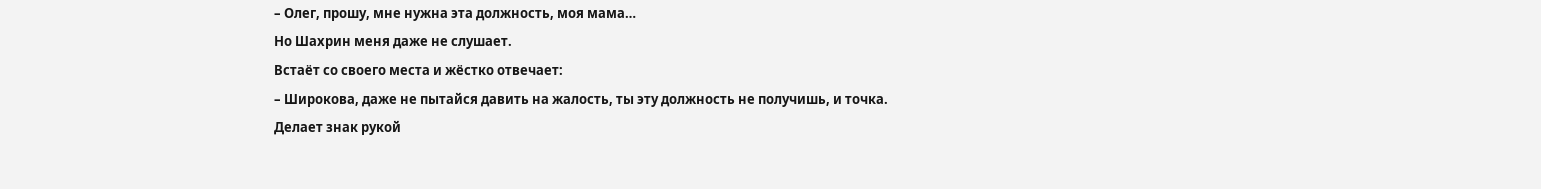– Олег, прошу, мне нужна эта должность, моя мама…
Но Шахрин меня даже не слушает.
Встаёт со своего места и жёстко отвечает:
– Широкова, даже не пытайся давить на жалость, ты эту должность не получишь, и точка.
Делает знак рукой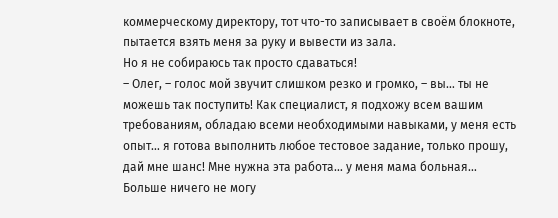коммерческому директору, тот что-то записывает в своём блокноте, пытается взять меня за руку и вывести из зала.
Но я не собираюсь так просто сдаваться!
– Олег, – голос мой звучит слишком резко и громко, – вы… ты не можешь так поступить! Как специалист, я подхожу всем вашим требованиям, обладаю всеми необходимыми навыками, у меня есть опыт… я готова выполнить любое тестовое задание, только прошу, дай мне шанс! Мне нужна эта работа… у меня мама больная…
Больше ничего не могу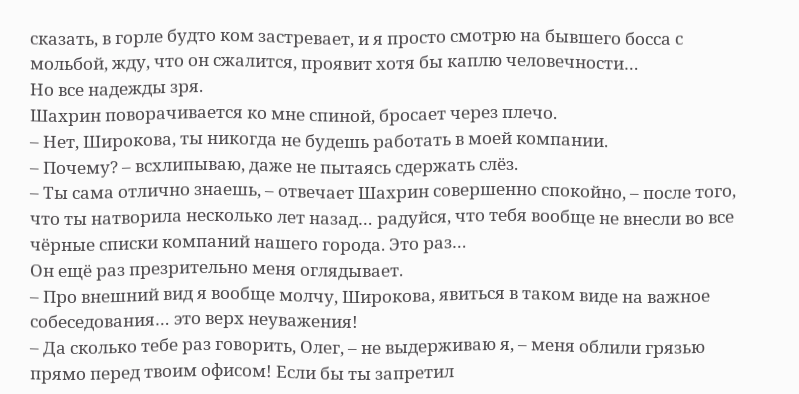сказать, в горле будто ком застревает, и я просто смотрю на бывшего босса с мольбой, жду, что он сжалится, проявит хотя бы каплю человечности…
Но все надежды зря.
Шахрин поворачивается ко мне спиной, бросает через плечо.
– Нет, Широкова, ты никогда не будешь работать в моей компании.
– Почему? – всхлипываю, даже не пытаясь сдержать слёз.
– Ты сама отлично знаешь, – отвечает Шахрин совершенно спокойно, – после того, что ты натворила несколько лет назад… радуйся, что тебя вообще не внесли во все чёрные списки компаний нашего города. Это раз…
Он ещё раз презрительно меня оглядывает.
– Про внешний вид я вообще молчу, Широкова, явиться в таком виде на важное собеседования… это верх неуважения!
– Да сколько тебе раз говорить, Олег, – не выдерживаю я, – меня облили грязью прямо перед твоим офисом! Если бы ты запретил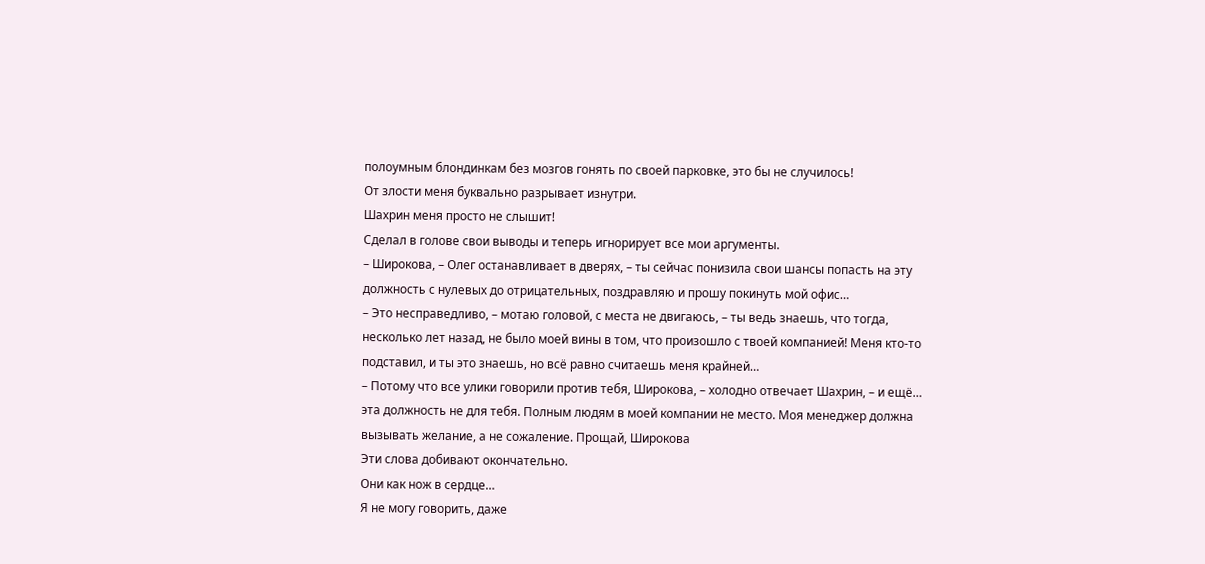полоумным блондинкам без мозгов гонять по своей парковке, это бы не случилось!
От злости меня буквально разрывает изнутри.
Шахрин меня просто не слышит!
Сделал в голове свои выводы и теперь игнорирует все мои аргументы.
– Широкова, – Олег останавливает в дверях, – ты сейчас понизила свои шансы попасть на эту должность с нулевых до отрицательных, поздравляю и прошу покинуть мой офис…
– Это несправедливо, – мотаю головой, с места не двигаюсь, – ты ведь знаешь, что тогда, несколько лет назад, не было моей вины в том, что произошло с твоей компанией! Меня кто-то подставил, и ты это знаешь, но всё равно считаешь меня крайней…
– Потому что все улики говорили против тебя, Широкова, – холодно отвечает Шахрин, – и ещё… эта должность не для тебя. Полным людям в моей компании не место. Моя менеджер должна вызывать желание, а не сожаление. Прощай, Широкова
Эти слова добивают окончательно.
Они как нож в сердце…
Я не могу говорить, даже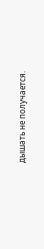дышать не получается.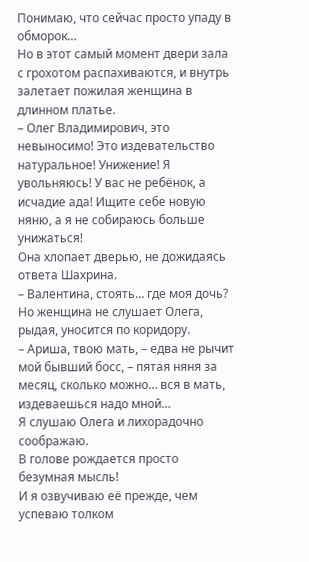Понимаю, что сейчас просто упаду в обморок…
Но в этот самый момент двери зала с грохотом распахиваются, и внутрь залетает пожилая женщина в длинном платье.
– Олег Владимирович, это невыносимо! Это издевательство натуральное! Унижение! Я увольняюсь! У вас не ребёнок, а исчадие ада! Ищите себе новую няню, а я не собираюсь больше унижаться!
Она хлопает дверью, не дожидаясь ответа Шахрина.
– Валентина, стоять… где моя дочь?
Но женщина не слушает Олега, рыдая, уносится по коридору.
– Ариша, твою мать, – едва не рычит мой бывший босс, – пятая няня за месяц, сколько можно… вся в мать, издеваешься надо мной…
Я слушаю Олега и лихорадочно соображаю.
В голове рождается просто безумная мысль!
И я озвучиваю её прежде, чем успеваю толком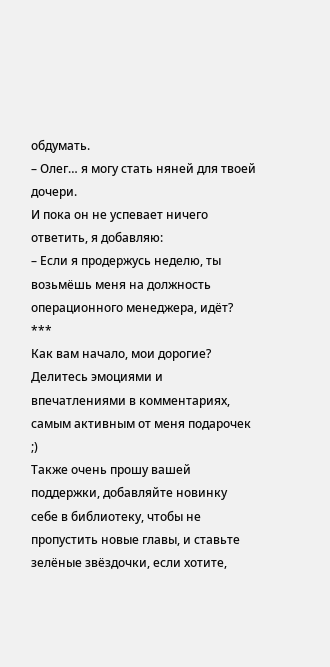обдумать.
– Олег… я могу стать няней для твоей дочери.
И пока он не успевает ничего ответить, я добавляю:
– Если я продержусь неделю, ты возьмёшь меня на должность операционного менеджера, идёт?
***
Как вам начало, мои дорогие?
Делитесь эмоциями и впечатлениями в комментариях, самым активным от меня подарочек ;)
Также очень прошу вашей поддержки, добавляйте новинку себе в библиотеку, чтобы не пропустить новые главы, и ставьте зелёные звёздочки, если хотите,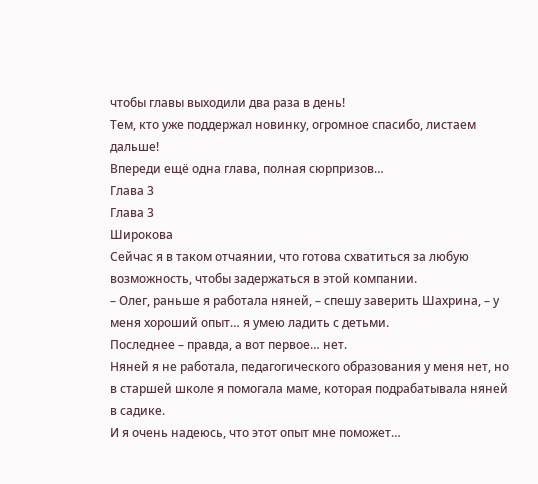чтобы главы выходили два раза в день!
Тем, кто уже поддержал новинку, огромное спасибо, листаем дальше!
Впереди ещё одна глава, полная сюрпризов…
Глава 3
Глава 3
Широкова
Сейчас я в таком отчаянии, что готова схватиться за любую возможность, чтобы задержаться в этой компании.
– Олег, раньше я работала няней, – спешу заверить Шахрина, – у меня хороший опыт… я умею ладить с детьми.
Последнее – правда, а вот первое… нет.
Няней я не работала, педагогического образования у меня нет, но в старшей школе я помогала маме, которая подрабатывала няней в садике.
И я очень надеюсь, что этот опыт мне поможет…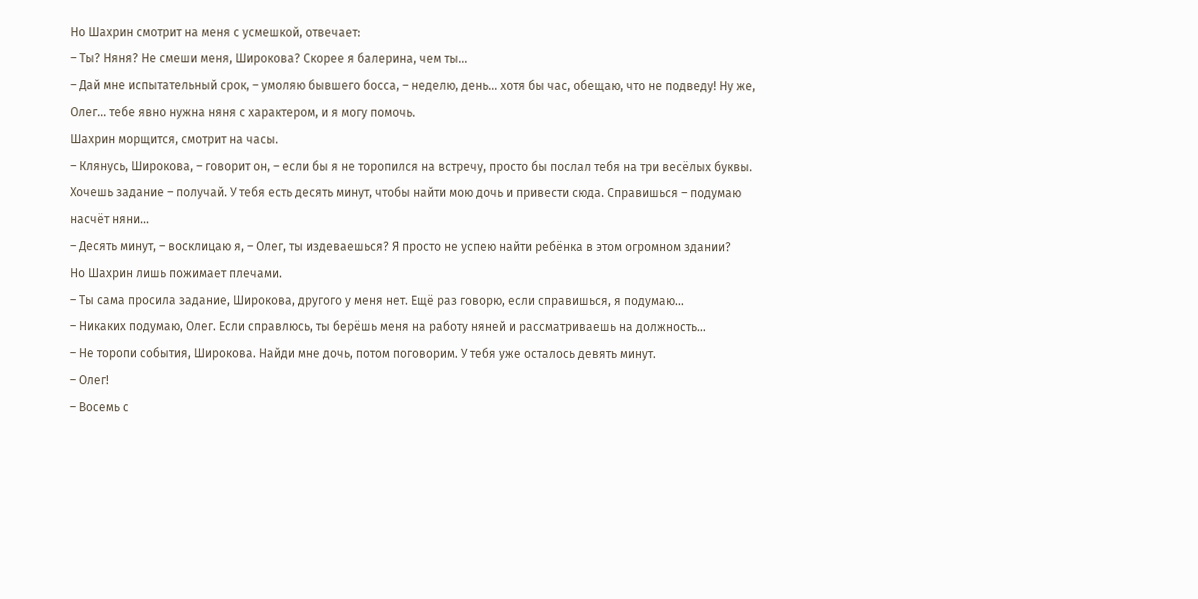Но Шахрин смотрит на меня с усмешкой, отвечает:
– Ты? Няня? Не смеши меня, Широкова? Скорее я балерина, чем ты…
– Дай мне испытательный срок, – умоляю бывшего босса, – неделю, день… хотя бы час, обещаю, что не подведу! Ну же, Олег… тебе явно нужна няня с характером, и я могу помочь.
Шахрин морщится, смотрит на часы.
– Клянусь, Широкова, – говорит он, – если бы я не торопился на встречу, просто бы послал тебя на три весёлых буквы. Хочешь задание – получай. У тебя есть десять минут, чтобы найти мою дочь и привести сюда. Справишься – подумаю насчёт няни…
– Десять минут, – восклицаю я, – Олег, ты издеваешься? Я просто не успею найти ребёнка в этом огромном здании?
Но Шахрин лишь пожимает плечами.
– Ты сама просила задание, Широкова, другого у меня нет. Ещё раз говорю, если справишься, я подумаю…
– Никаких подумаю, Олег. Если справлюсь, ты берёшь меня на работу няней и рассматриваешь на должность…
– Не торопи события, Широкова. Найди мне дочь, потом поговорим. У тебя уже осталось девять минут.
– Олег!
– Восемь с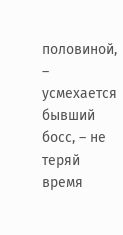половиной, – усмехается бывший босс, – не теряй время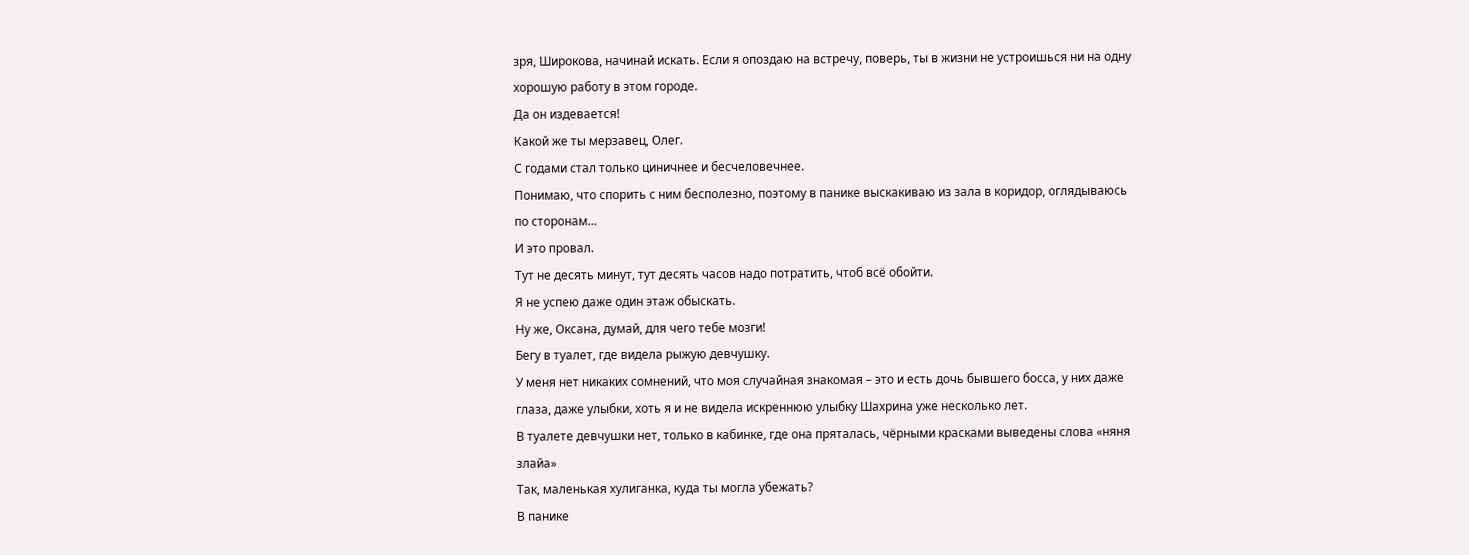зря, Широкова, начинай искать. Если я опоздаю на встречу, поверь, ты в жизни не устроишься ни на одну хорошую работу в этом городе.
Да он издевается!
Какой же ты мерзавец, Олег.
С годами стал только циничнее и бесчеловечнее.
Понимаю, что спорить с ним бесполезно, поэтому в панике выскакиваю из зала в коридор, оглядываюсь по сторонам…
И это провал.
Тут не десять минут, тут десять часов надо потратить, чтоб всё обойти.
Я не успею даже один этаж обыскать.
Ну же, Оксана, думай, для чего тебе мозги!
Бегу в туалет, где видела рыжую девчушку.
У меня нет никаких сомнений, что моя случайная знакомая – это и есть дочь бывшего босса, у них даже глаза, даже улыбки, хоть я и не видела искреннюю улыбку Шахрина уже несколько лет.
В туалете девчушки нет, только в кабинке, где она пряталась, чёрными красками выведены слова «няня злайа»
Так, маленькая хулиганка, куда ты могла убежать?
В панике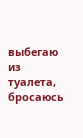выбегаю из туалета, бросаюсь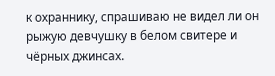к охраннику, спрашиваю не видел ли он рыжую девчушку в белом свитере и чёрных джинсах.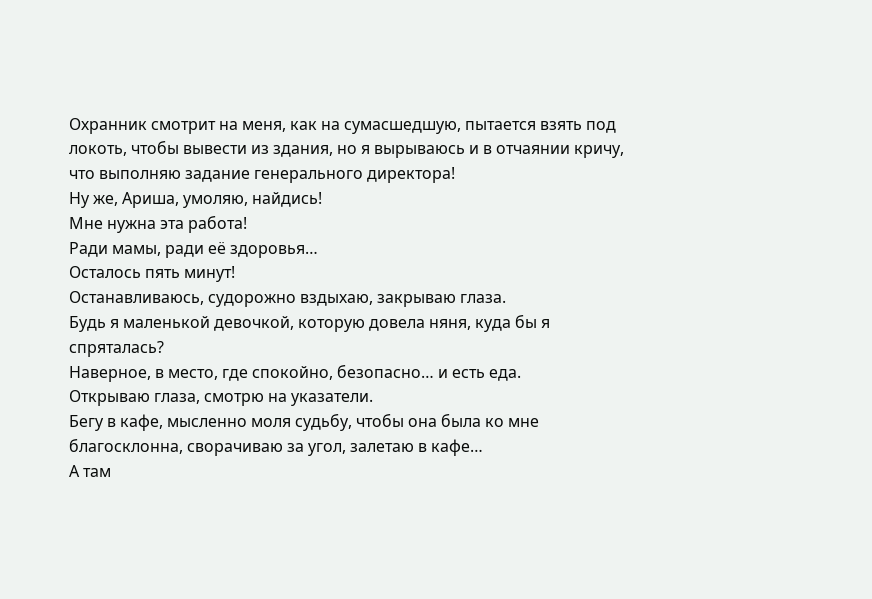Охранник смотрит на меня, как на сумасшедшую, пытается взять под локоть, чтобы вывести из здания, но я вырываюсь и в отчаянии кричу, что выполняю задание генерального директора!
Ну же, Ариша, умоляю, найдись!
Мне нужна эта работа!
Ради мамы, ради её здоровья…
Осталось пять минут!
Останавливаюсь, судорожно вздыхаю, закрываю глаза.
Будь я маленькой девочкой, которую довела няня, куда бы я спряталась?
Наверное, в место, где спокойно, безопасно… и есть еда.
Открываю глаза, смотрю на указатели.
Бегу в кафе, мысленно моля судьбу, чтобы она была ко мне благосклонна, сворачиваю за угол, залетаю в кафе…
А там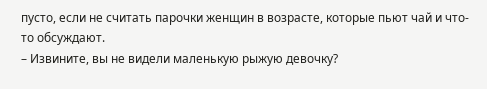пусто, если не считать парочки женщин в возрасте, которые пьют чай и что-то обсуждают.
– Извините, вы не видели маленькую рыжую девочку?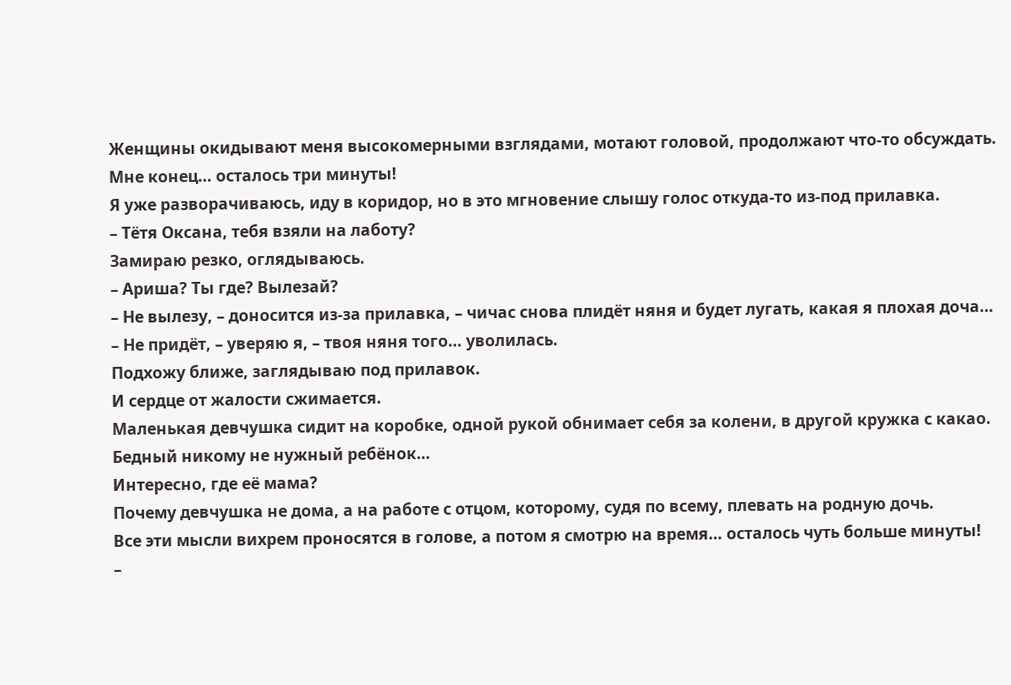Женщины окидывают меня высокомерными взглядами, мотают головой, продолжают что-то обсуждать.
Мне конец… осталось три минуты!
Я уже разворачиваюсь, иду в коридор, но в это мгновение слышу голос откуда-то из-под прилавка.
– Тётя Оксана, тебя взяли на лаботу?
Замираю резко, оглядываюсь.
– Ариша? Ты где? Вылезай?
– Не вылезу, – доносится из-за прилавка, – чичас снова плидёт няня и будет лугать, какая я плохая доча…
– Не придёт, – уверяю я, – твоя няня того… уволилась.
Подхожу ближе, заглядываю под прилавок.
И сердце от жалости сжимается.
Маленькая девчушка сидит на коробке, одной рукой обнимает себя за колени, в другой кружка с какао.
Бедный никому не нужный ребёнок…
Интересно, где её мама?
Почему девчушка не дома, а на работе с отцом, которому, судя по всему, плевать на родную дочь.
Все эти мысли вихрем проносятся в голове, а потом я смотрю на время… осталось чуть больше минуты!
–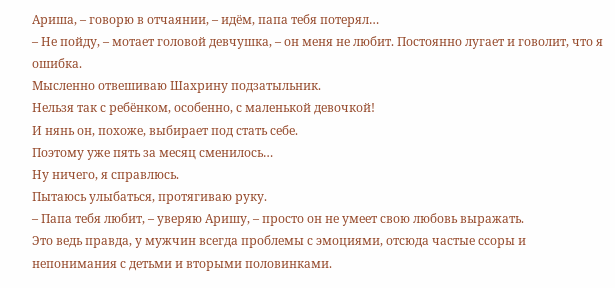Ариша, – говорю в отчаянии, – идём, папа тебя потерял…
– Не пойду, – мотает головой девчушка, – он меня не любит. Постоянно лугает и говолит, что я ошибка.
Мысленно отвешиваю Шахрину подзатыльник.
Нельзя так с ребёнком, особенно, с маленькой девочкой!
И нянь он, похоже, выбирает под стать себе.
Поэтому уже пять за месяц сменилось…
Ну ничего, я справлюсь.
Пытаюсь улыбаться, протягиваю руку.
– Папа тебя любит, – уверяю Аришу, – просто он не умеет свою любовь выражать.
Это ведь правда, у мужчин всегда проблемы с эмоциями, отсюда частые ссоры и непонимания с детьми и вторыми половинками.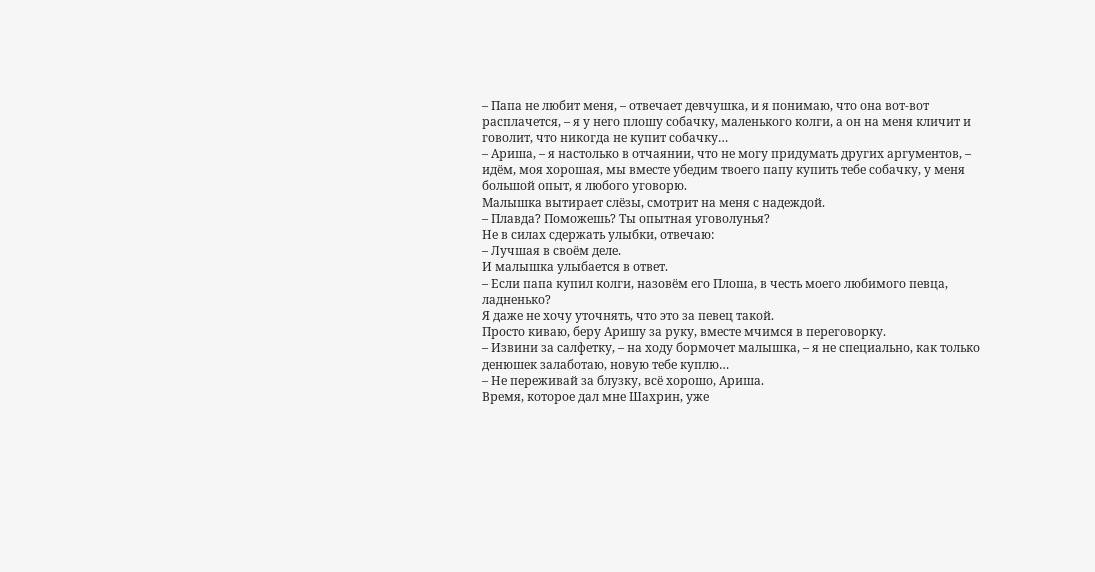– Папа не любит меня, – отвечает девчушка, и я понимаю, что она вот-вот расплачется, – я у него плошу собачку, маленького колги, а он на меня кличит и говолит, что никогда не купит собачку…
– Ариша, – я настолько в отчаянии, что не могу придумать других аргументов, – идём, моя хорошая, мы вместе убедим твоего папу купить тебе собачку, у меня большой опыт, я любого уговорю.
Малышка вытирает слёзы, смотрит на меня с надеждой.
– Плавда? Поможешь? Ты опытная уговолунья?
Не в силах сдержать улыбки, отвечаю:
– Лучшая в своём деле.
И малышка улыбается в ответ.
– Если папа купил колги, назовём его Плоша, в честь моего любимого певца, ладненько?
Я даже не хочу уточнять, что это за певец такой.
Просто киваю, беру Аришу за руку, вместе мчимся в переговорку.
– Извини за салфетку, – на ходу бормочет малышка, – я не специально, как только денюшек залаботаю, новую тебе куплю…
– Не переживай за блузку, всё хорошо, Ариша.
Время, которое дал мне Шахрин, уже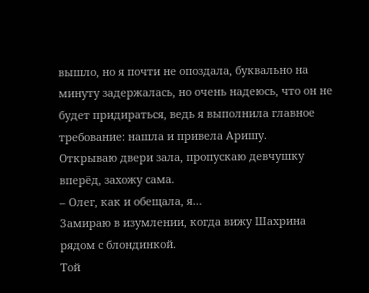вышло, но я почти не опоздала, буквально на минуту задержалась, но очень надеюсь, что он не будет придираться, ведь я выполнила главное требование: нашла и привела Аришу.
Открываю двери зала, пропускаю девчушку вперёд, захожу сама.
– Олег, как и обещала, я…
Замираю в изумлении, когда вижу Шахрина рядом с блондинкой.
Той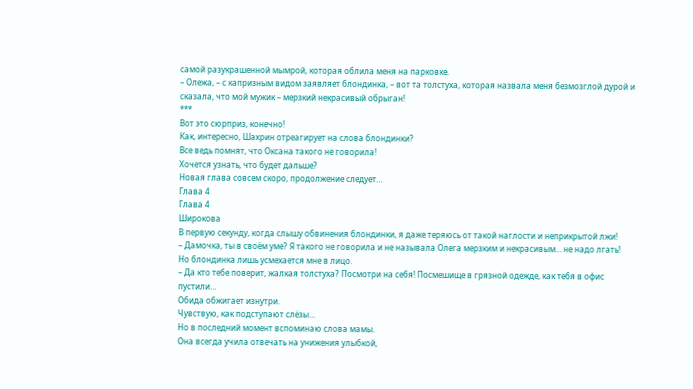самой разукрашенной мымрой, которая облила меня на парковке.
– Олежа, – с капризным видом заявляет блондинка, – вот та толстуха, которая назвала меня безмозглой дурой и сказала, что мой мужик – мерзкий некрасивый обрыган!
***
Вот это сюрприз, конечно!
Как, интересно, Шахрин отреагирует на слова блондинки?
Все ведь помнят, что Оксана такого не говорила!
Хочется узнать, что будет дальше?
Новая глава совсем скоро, продолжение следует…
Глава 4
Глава 4
Широкова
В первую секунду, когда слышу обвинения блондинки, я даже теряюсь от такой наглости и неприкрытой лжи!
– Дамочка, ты в своём уме? Я такого не говорила и не называла Олега мерзким и некрасивым… не надо лгать!
Но блондинка лишь усмехается мне в лицо.
– Да кто тебе поверит, жалкая толстуха? Посмотри на себя! Посмешище в грязной одежде, как тебя в офис пустили…
Обида обжигает изнутри.
Чувствую, как подступают слёзы…
Но в последний момент вспоминаю слова мамы.
Она всегда учила отвечать на унижения улыбкой,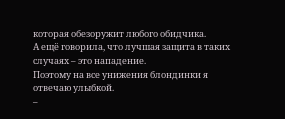которая обезоружит любого обидчика.
А ещё говорила, что лучшая защита в таких случаях – это нападение.
Поэтому на все унижения блондинки я отвечаю улыбкой.
–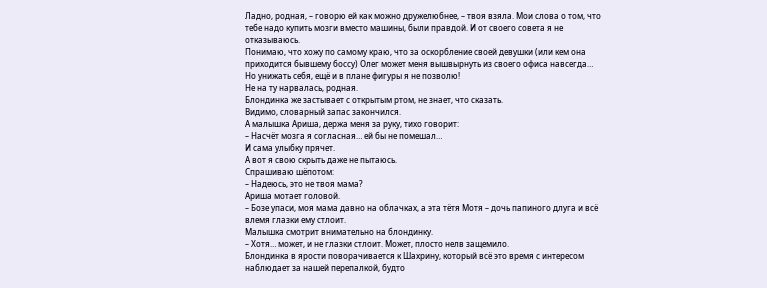Ладно, родная, – говорю ей как можно дружелюбнее, – твоя взяла. Мои слова о том, что тебе надо купить мозги вместо машины, были правдой. И от своего совета я не отказываюсь.
Понимаю, что хожу по самому краю, что за оскорбление своей девушки (или кем она приходится бывшему боссу) Олег может меня вышвырнуть из своего офиса навсегда…
Но унижать себя, ещё и в плане фигуры я не позволю!
Не на ту нарвалась, родная.
Блондинка же застывает с открытым ртом, не знает, что сказать.
Видимо, словарный запас закончился.
А малышка Ариша, держа меня за руку, тихо говорит:
– Насчёт мозга я согласная… ей бы не помешал…
И сама улыбку прячет.
А вот я свою скрыть даже не пытаюсь.
Спрашиваю шёпотом:
– Надеюсь, это не твоя мама?
Ариша мотает головой.
– Бозе упаси, моя мама давно на облачках, а эта тётя Мотя – дочь папиного длуга и всё влемя глазки ему стлоит.
Малышка смотрит внимательно на блондинку.
– Хотя… может, и не глазки стлоит. Может, плосто нелв защемило.
Блондинка в ярости поворачивается к Шахрину, который всё это время с интересом наблюдает за нашей перепалкой, будто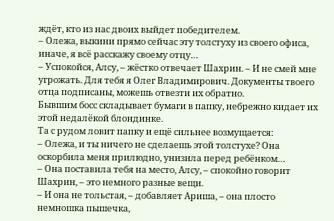ждёт, кто из нас двоих выйдет победителем.
– Олежа, выкини прямо сейчас эту толстуху из своего офиса, иначе, я всё расскажу своему отцу…
– Успокойся, Алсу, – жёстко отвечает Шахрин. – И не смей мне угрожать. Для тебя я Олег Владимирович. Документы твоего отца подписаны, можешь отвезти их обратно.
Бывшим босс складывает бумаги в папку, небрежно кидает их этой недалёкой блондинке.
Та с рудом ловит папку и ещё сильнее возмущается:
– Олежа, и ты ничего не сделаешь этой толстухе? Она оскорбила меня прилюдно, унизила перед ребёнком…
– Она поставила тебя на место, Алсу, – спокойно говорит Шахрин, – это немного разные вещи.
– И она не тольстая, – добавляет Ариша, – она плосто немношка пышечка,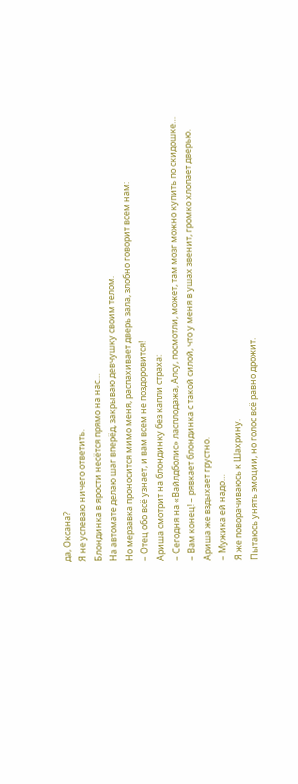да, Оксана?
Я не успеваю ничего ответить.
Блондинка в ярости несётся прямо на нас…
На автомате делаю шаг вперёд, закрываю девчушку своим телом.
Но мерзавка проносится мимо меня, распахивает дверь зала, злобно говорит всем нам:
– Отец обо всё узнает, и вам всем не поздоровится!
Ариша смотрит на блондинку без капли страха:
– Сегодня на «Вайлдболис» ласплодажа, Алсу, посмотли, может, там мозг можно купить по скидошке…
– Вам конец! – рявкает блондинка с такой силой, что у меня в ушах звенит, громко хлопает дверью.
Ариша же вздыхает грустно.
– Мужика ей надо…
Я же поворачиваюсь к Шахрину.
Пытаюсь унять эмоции, но голос всё равно дрожит.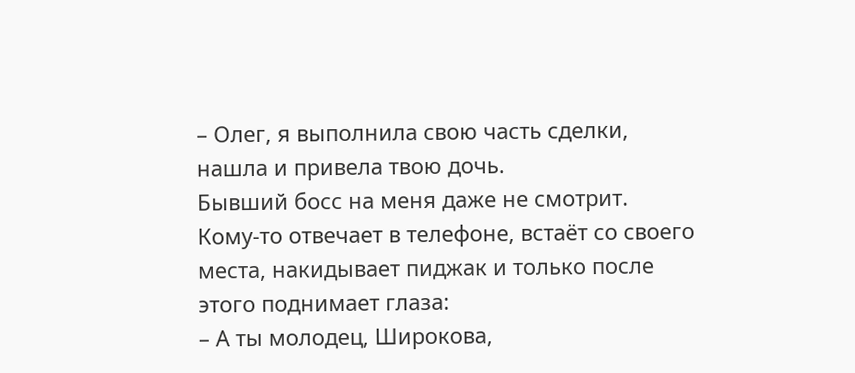– Олег, я выполнила свою часть сделки, нашла и привела твою дочь.
Бывший босс на меня даже не смотрит.
Кому-то отвечает в телефоне, встаёт со своего места, накидывает пиджак и только после этого поднимает глаза:
– А ты молодец, Широкова,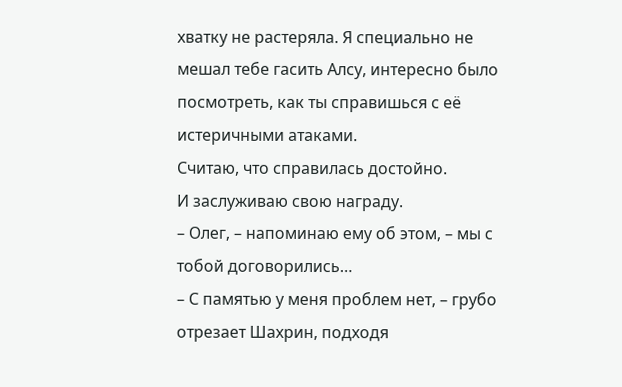хватку не растеряла. Я специально не мешал тебе гасить Алсу, интересно было посмотреть, как ты справишься с её истеричными атаками.
Считаю, что справилась достойно.
И заслуживаю свою награду.
– Олег, – напоминаю ему об этом, – мы с тобой договорились…
– С памятью у меня проблем нет, – грубо отрезает Шахрин, подходя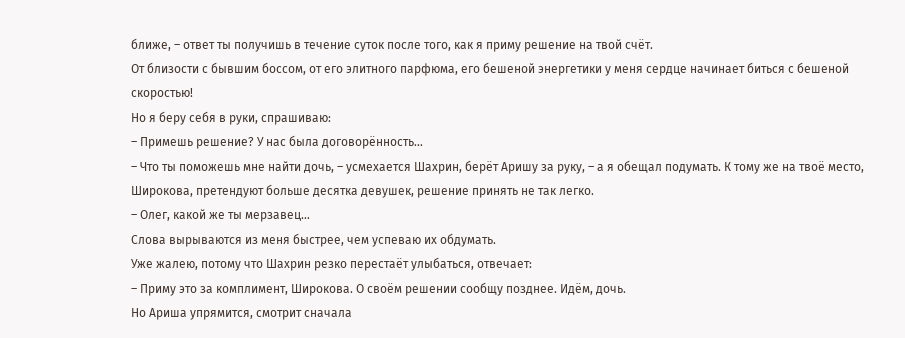ближе, – ответ ты получишь в течение суток после того, как я приму решение на твой счёт.
От близости с бывшим боссом, от его элитного парфюма, его бешеной энергетики у меня сердце начинает биться с бешеной скоростью!
Но я беру себя в руки, спрашиваю:
– Примешь решение? У нас была договорённость…
– Что ты поможешь мне найти дочь, – усмехается Шахрин, берёт Аришу за руку, – а я обещал подумать. К тому же на твоё место, Широкова, претендуют больше десятка девушек, решение принять не так легко.
– Олег, какой же ты мерзавец…
Слова вырываются из меня быстрее, чем успеваю их обдумать.
Уже жалею, потому что Шахрин резко перестаёт улыбаться, отвечает:
– Приму это за комплимент, Широкова. О своём решении сообщу позднее. Идём, дочь.
Но Ариша упрямится, смотрит сначала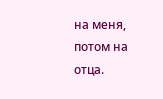на меня, потом на отца.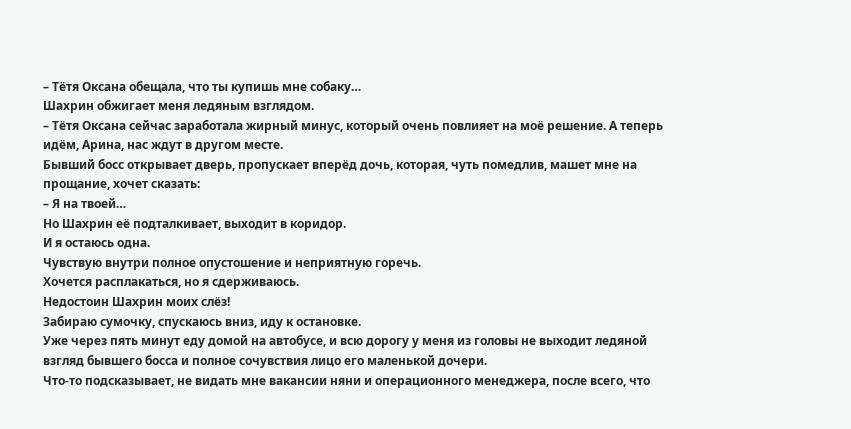– Тётя Оксана обещала, что ты купишь мне собаку…
Шахрин обжигает меня ледяным взглядом.
– Тётя Оксана сейчас заработала жирный минус, который очень повлияет на моё решение. А теперь идём, Арина, нас ждут в другом месте.
Бывший босс открывает дверь, пропускает вперёд дочь, которая, чуть помедлив, машет мне на прощание, хочет сказать:
– Я на твоей…
Но Шахрин её подталкивает, выходит в коридор.
И я остаюсь одна.
Чувствую внутри полное опустошение и неприятную горечь.
Хочется расплакаться, но я сдерживаюсь.
Недостоин Шахрин моих слёз!
Забираю сумочку, спускаюсь вниз, иду к остановке.
Уже через пять минут еду домой на автобусе, и всю дорогу у меня из головы не выходит ледяной взгляд бывшего босса и полное сочувствия лицо его маленькой дочери.
Что-то подсказывает, не видать мне вакансии няни и операционного менеджера, после всего, что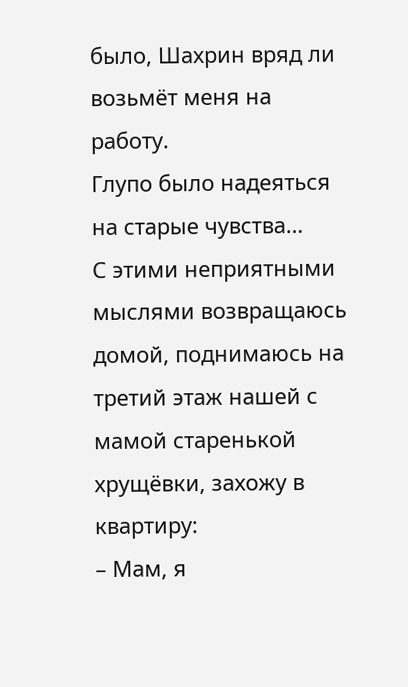было, Шахрин вряд ли возьмёт меня на работу.
Глупо было надеяться на старые чувства…
С этими неприятными мыслями возвращаюсь домой, поднимаюсь на третий этаж нашей с мамой старенькой хрущёвки, захожу в квартиру:
– Мам, я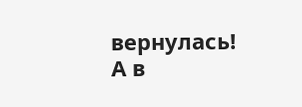вернулась!
А в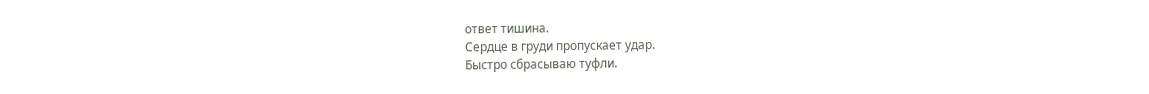ответ тишина.
Сердце в груди пропускает удар.
Быстро сбрасываю туфли.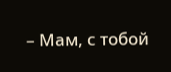– Мам, с тобой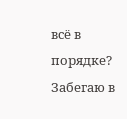всё в порядке?
Забегаю в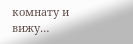комнату и вижу…